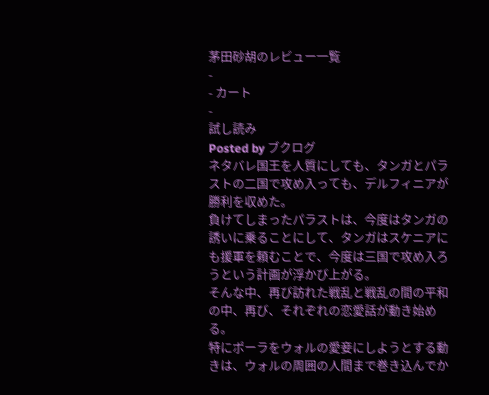茅田砂胡のレビュー一覧
-
- カート
-
試し読み
Posted by ブクログ
ネタバレ国王を人質にしても、タンガとパラストの二国で攻め入っても、デルフィニアが勝利を収めた。
負けてしまったパラストは、今度はタンガの誘いに乗ることにして、タンガはスケニアにも援軍を頼むことで、今度は三国で攻め入ろうという計画が浮かび上がる。
そんな中、再び訪れた戦乱と戦乱の間の平和の中、再び、それぞれの恋愛話が動き始める。
特にポーラをウォルの愛妾にしようとする動きは、ウォルの周囲の人間まで巻き込んでか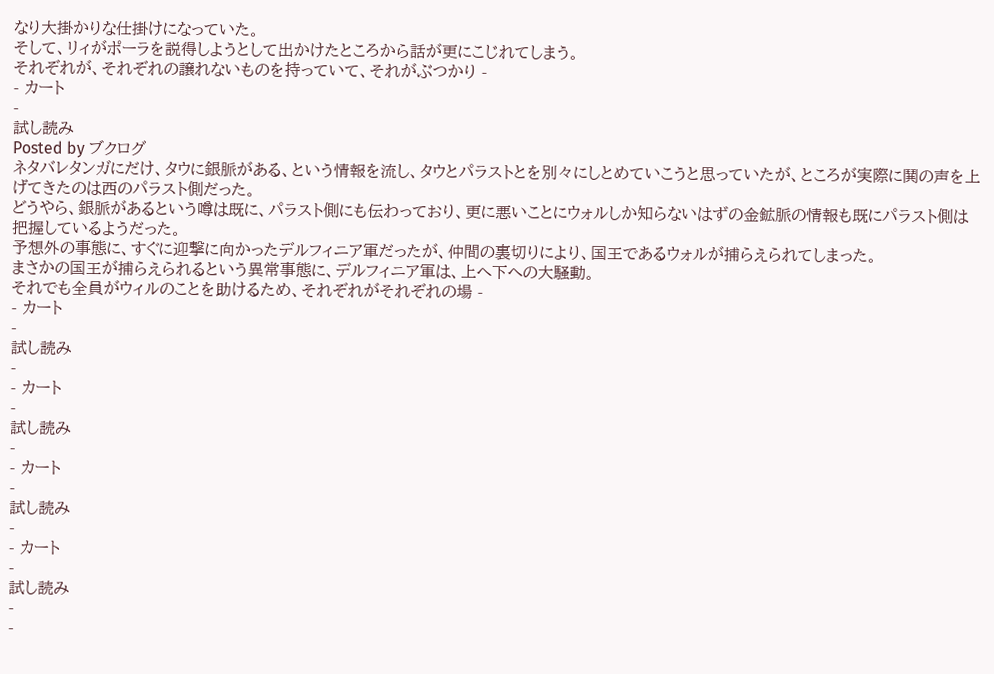なり大掛かりな仕掛けになっていた。
そして、リィがポーラを説得しようとして出かけたところから話が更にこじれてしまう。
それぞれが、それぞれの譲れないものを持っていて、それがぶつかり -
- カート
-
試し読み
Posted by ブクログ
ネタバレタンガにだけ、タウに銀脈がある、という情報を流し、タウとパラストとを別々にしとめていこうと思っていたが、ところが実際に鬨の声を上げてきたのは西のパラスト側だった。
どうやら、銀脈があるという噂は既に、パラスト側にも伝わっており、更に悪いことにウォルしか知らないはずの金鉱脈の情報も既にパラスト側は把握しているようだった。
予想外の事態に、すぐに迎撃に向かったデルフィニア軍だったが、仲間の裏切りにより、国王であるウォルが捕らえられてしまった。
まさかの国王が捕らえられるという異常事態に、デルフィニア軍は、上へ下への大騒動。
それでも全員がウィルのことを助けるため、それぞれがそれぞれの場 -
- カート
-
試し読み
-
- カート
-
試し読み
-
- カート
-
試し読み
-
- カート
-
試し読み
-
-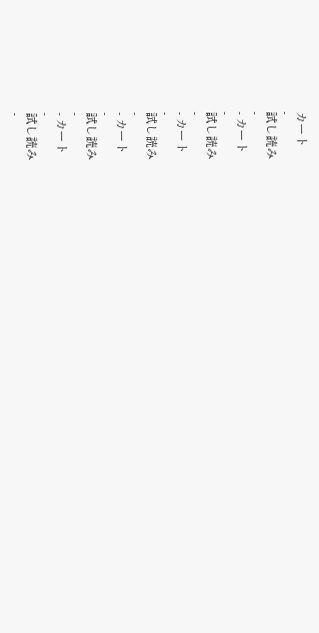カート
-
試し読み
-
- カート
-
試し読み
-
- カート
-
試し読み
-
- カート
-
試し読み
-
- カート
-
試し読み
-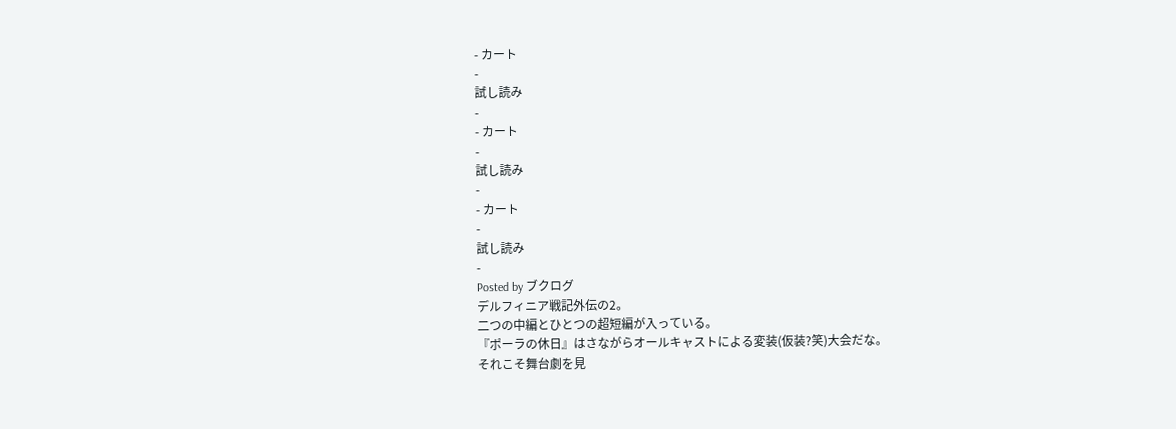- カート
-
試し読み
-
- カート
-
試し読み
-
- カート
-
試し読み
-
Posted by ブクログ
デルフィニア戦記外伝の2。
二つの中編とひとつの超短編が入っている。
『ポーラの休日』はさながらオールキャストによる変装(仮装?笑)大会だな。
それこそ舞台劇を見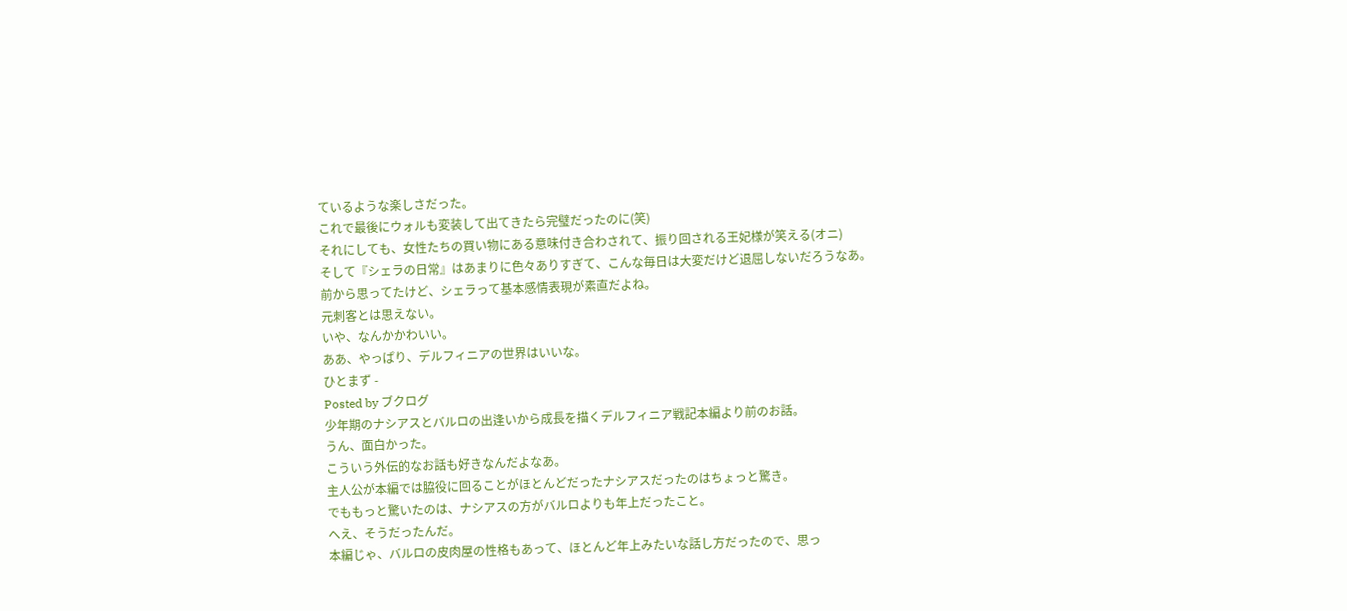ているような楽しさだった。
これで最後にウォルも変装して出てきたら完璧だったのに(笑)
それにしても、女性たちの買い物にある意味付き合わされて、振り回される王妃様が笑える(オニ)
そして『シェラの日常』はあまりに色々ありすぎて、こんな毎日は大変だけど退屈しないだろうなあ。
前から思ってたけど、シェラって基本感情表現が素直だよね。
元刺客とは思えない。
いや、なんかかわいい。
ああ、やっぱり、デルフィニアの世界はいいな。
ひとまず -
Posted by ブクログ
少年期のナシアスとバルロの出逢いから成長を描くデルフィニア戦記本編より前のお話。
うん、面白かった。
こういう外伝的なお話も好きなんだよなあ。
主人公が本編では脇役に回ることがほとんどだったナシアスだったのはちょっと驚き。
でももっと驚いたのは、ナシアスの方がバルロよりも年上だったこと。
へえ、そうだったんだ。
本編じゃ、バルロの皮肉屋の性格もあって、ほとんど年上みたいな話し方だったので、思っ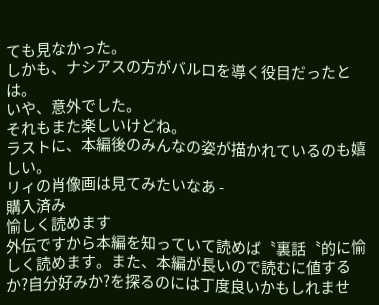ても見なかった。
しかも、ナシアスの方がバルロを導く役目だったとは。
いや、意外でした。
それもまた楽しいけどね。
ラストに、本編後のみんなの姿が描かれているのも嬉しい。
リィの肖像画は見てみたいなあ -
購入済み
愉しく読めます
外伝ですから本編を知っていて読めば〝裏話〝的に愉しく読めます。また、本編が長いので読むに値するか?自分好みか?を探るのには丁度良いかもしれませ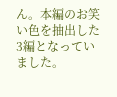ん。本編のお笑い色を抽出した3編となっていました。